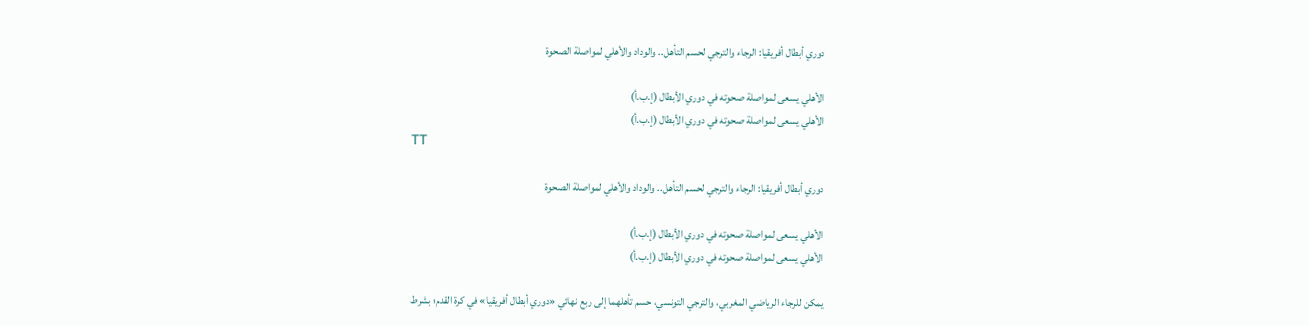دوري أبطال أفريقيا: الرجاء والترجي لحسم التأهل.. والوداد والأهلي لمواصلة الصحوة

الأهلي يسعى لمواصلة صحوته في دوري الأبطال (إ.ب.أ)
الأهلي يسعى لمواصلة صحوته في دوري الأبطال (إ.ب.أ)
TT

دوري أبطال أفريقيا: الرجاء والترجي لحسم التأهل.. والوداد والأهلي لمواصلة الصحوة

الأهلي يسعى لمواصلة صحوته في دوري الأبطال (إ.ب.أ)
الأهلي يسعى لمواصلة صحوته في دوري الأبطال (إ.ب.أ)

يمكن للرجاء الرياضي المغربي، والترجي التونسي، حسم تأهلهما إلى ربع نهائي «دوري أبطال أفريقيا» في كرة القدم؛ بشرط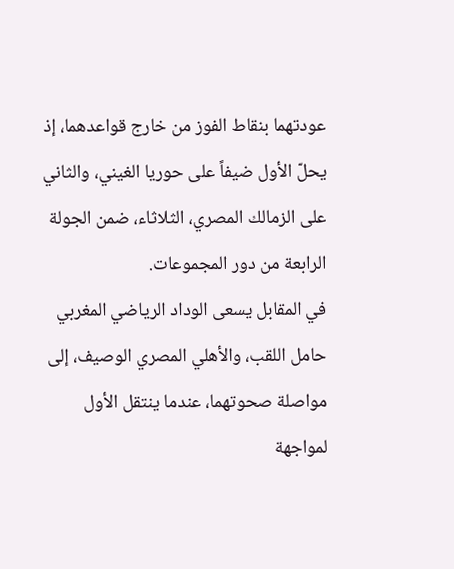عودتهما بنقاط الفوز من خارج قواعدهما، إذ يحلّ الأول ضيفاً على حوريا الغيني، والثاني على الزمالك المصري، الثلاثاء، ضمن الجولة الرابعة من دور المجموعات.
في المقابل يسعى الوداد الرياضي المغربي حامل اللقب، والأهلي المصري الوصيف، إلى مواصلة صحوتهما، عندما ينتقل الأول لمواجهة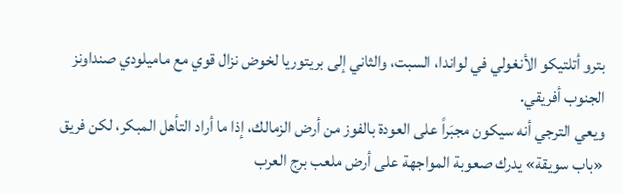بترو أتلتيكو الأنغولي في لواندا، السبت، والثاني إلى بريتوريا لخوض نزال قوي مع ماميلودي صنداونز الجنوب أفريقي.
ويعي الترجي أنه سيكون مجبَراً على العودة بالفوز من أرض الزمالك، إذا ما أراد التأهل المبكر، لكن فريق «باب سويقة» يدرك صعوبة المواجهة على أرض ملعب برج العرب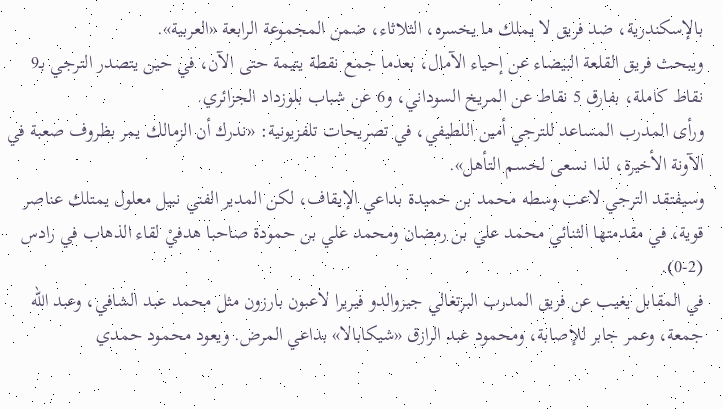بالإسكندرية، ضد فريق لا يملك ما يخسره، الثلاثاء، ضمن المجموعة الرابعة «العربية».
ويبحث فريق القلعة البيضاء عن إحياء الآمال، بعدما جمع نقطة يتيمة حتى الآن، في حين يتصدر الترجي بـ9 نقاط كاملة، بفارق 5 نقاط عن المريخ السوداني، و6 عن شباب بلوزداد الجزائري.
ورأى المدرب المساعد للترجي أمين اللطيفي، في تصريحات تلفزيونية: «ندرك أن الزمالك يمر بظروف صعبة في الآونة الأخيرة، لذا نسعى لحسم التأهل».
وسيفتقد الترجي لاعب وسطه محمد بن حميدة بداعي الإيقاف، لكن المدير الفني نبيل معلول يمتلك عناصر قوية، في مقدمتها الثنائي محمد علي بن رمضان ومحمد علي بن حمودة صاحبا هدفيْ لقاء الذهاب في رادس (2-0).
في المقابل يغيب عن فريق المدرب البرتغالي جيزوالدو فيريرا لاعبون بارزون مثل محمد عبد الشافي، وعبد الله جمعة، وعمر جابر للإصابة، ومحمود عبد الرازق «شيكابالا» بداعي المرض. ويعود محمود حمدي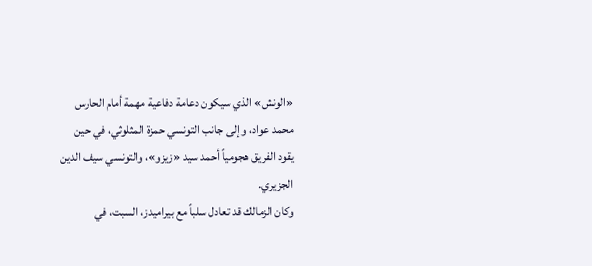«الونش» الذي سيكون دعامة دفاعية مهمة أمام الحارس محمد عواد، وإلى جانب التونسي حمزة المثلوثي، في حين يقود الفريق هجومياً أحمد سيد «زيزو»، والتونسي سيف الدين الجزيري.
وكان الزمالك قد تعادل سلباً مع بيراميدز، السبت، في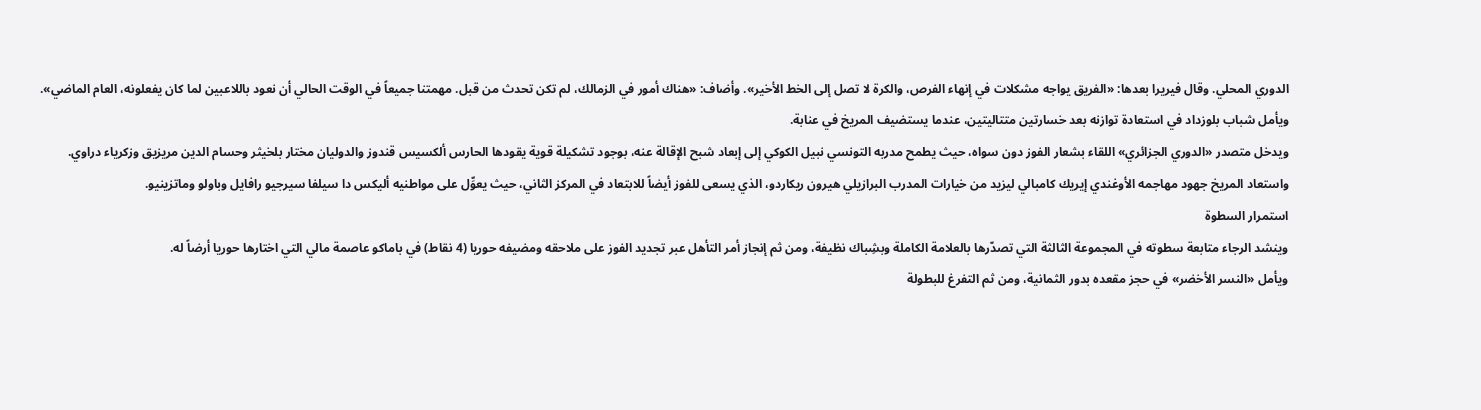الدوري المحلي. وقال فيريرا بعدها: «الفريق يواجه مشكلات في إنهاء الفرص، والكرة لا تصل إلى الخط الأخير». وأضاف: «هناك أمور في الزمالك، لم تكن تحدث من قبل. مهمتنا جميعاً في الوقت الحالي أن نعود باللاعبين لما كان يفعلونه، العام الماضي».
ويأمل شباب بلوزداد في استعادة توازنه بعد خسارتين متتاليتين، عندما يستضيف المريخ في عنابة.
ويدخل متصدر «الدوري الجزائري» اللقاء بشعار الفوز دون سواه، حيث يطمح مدربه التونسي نبيل الكوكي إلى إبعاد شبح الإقالة عنه، بوجود تشكيلة قوية يقودها الحارس ألكسيس قندوز والدوليان مختار بلخيثر وحسام الدين مريزيق وزكرياء دراوي.
واستعاد المريخ جهود مهاجمه الأوغندي إيريك كامبالي ليزيد من خيارات المدرب البرازيلي هيرون ريكاردو، الذي يسعى للفوز أيضاً للابتعاد في المركز الثاني، حيث يعوِّل على مواطنيه أليكس دا سيلفا سيرجيو رافايل وباولو وماتزينيو.
استمرار السطوة
وينشد الرجاء متابعة سطوته في المجموعة الثالثة التي تصدّرها بالعلامة الكاملة وبشِباك نظيفة، ومن ثم إنجاز أمر التأهل عبر تجديد الفوز على ملاحقه ومضيفه حوريا (4 نقاط) في باماكو عاصمة مالي التي اختارها حوريا أرضاً له.
ويأمل «النسر الأخضر» في حجز مقعده بدور الثمانية، ومن ثم التفرغ للبطولة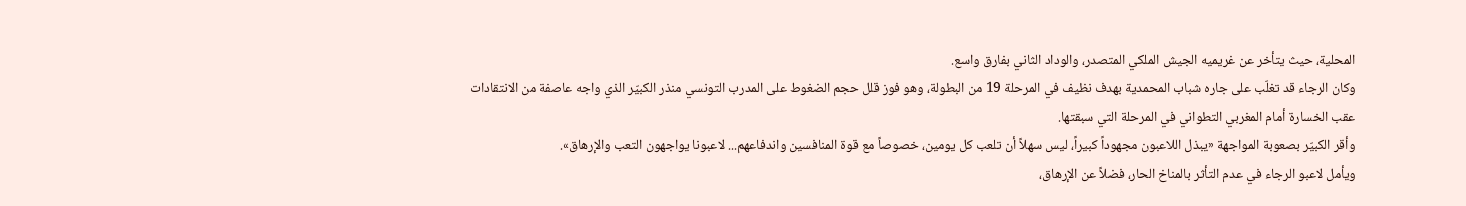المحلية، حيث يتأخر عن غريميه الجيش الملكي المتصدر، والوداد الثاني بفارق واسع.
وكان الرجاء قد تغلّب على جاره شباب المحمدية بهدف نظيف في المرحلة 19 من البطولة، وهو فوز قلل حجم الضغوط على المدرب التونسي منذر الكبيّر الذي واجه عاصفة من الانتقادات عقب الخسارة أمام المغربي التطواني في المرحلة التي سبقتها.
وأقر الكبيّر بصعوبة المواجهة «يبذل اللاعبون مجهوداً كبيراً، ليس سهلاً أن تلعب كل يومين، خصوصاً مع قوة المنافسين واندفاعهم... لاعبونا يواجهون التعب والإرهاق».
ويأمل لاعبو الرجاء في عدم التأثر بالمناخ الحار، فضلاً عن الإرهاق،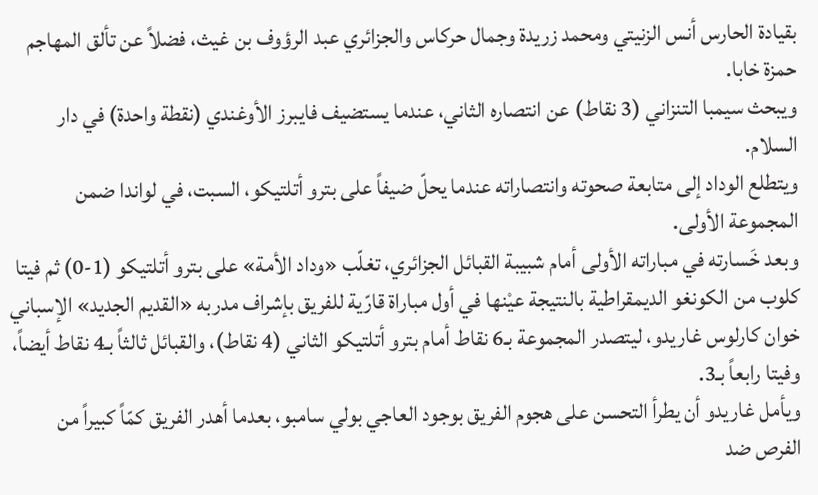بقيادة الحارس أنس الزنيتي ومحمد زريدة وجمال حركاس والجزائري عبد الرؤوف بن غيث، فضلاً عن تألق المهاجم حمزة خابا.
ويبحث سيمبا التنزاني (3 نقاط) عن انتصاره الثاني، عندما يستضيف فايبرز الأوغندي (نقطة واحدة) في دار السلام.
ويتطلع الوداد إلى متابعة صحوته وانتصاراته عندما يحلّ ضيفاً على بترو أتلتيكو، السبت، في لواندا ضمن المجموعة الأولى.
وبعد خَسارته في مباراته الأولى أمام شبيبة القبائل الجزائري، تغلّب «وداد الأمة» على بترو أتلتيكو (1-0) ثم فيتا كلوب من الكونغو الديمقراطية بالنتيجة عيْنها في أول مباراة قارّية للفريق بإشراف مدربه «القديم الجديد» الإسباني خوان كارلوس غاريدو، ليتصدر المجموعة بـ6 نقاط أمام بترو أتلتيكو الثاني (4 نقاط)، والقبائل ثالثاً بـ4 نقاط أيضاً، وفيتا رابعاً بـ3.
ويأمل غاريدو أن يطرأ التحسن على هجوم الفريق بوجود العاجي بولي سامبو، بعدما أهدر الفريق كمّاً كبيراً من الفرص ضد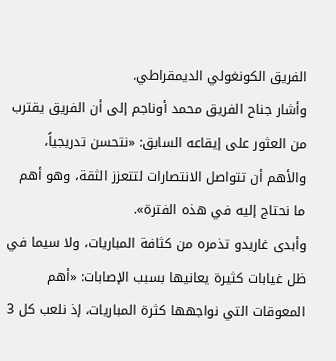الفريق الكونغولي الديمقراطي.
وأشار جناح الفريق محمد أوناجم إلى أن الفريق يقترب من العثور على إيقاعه السابق: «نتحسن تدريجياً، والأهم أن تتواصل الانتصارات لتتعزز الثقة، وهو أهم ما نحتاج إليه في هذه الفترة».
وأبدى غاريدو تذمره من كثافة المباريات، ولا سيما في ظل غيابات كثيرة يعانيها بسبب الإصابات: «أهم المعوقات التي نواجهها كثرة المباريات، إذ نلعب كل 3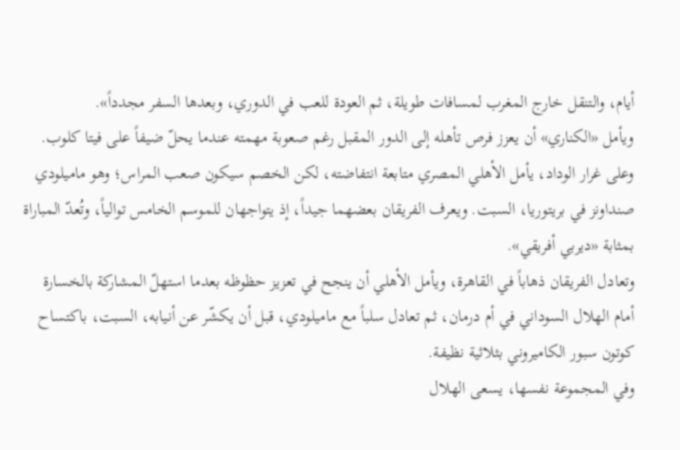أيام، والتنقل خارج المغرب لمسافات طويلة، ثم العودة للعب في الدوري، وبعدها السفر مجدداً».
ويأمل «الكناري» أن يعزز فرص تأهله إلى الدور المقبل رغم صعوبة مهمته عندما يحلّ ضيفاً على فيتا كلوب.
وعلى غرار الوداد، يأمل الأهلي المصري متابعة انتفاضته، لكن الخصم سيكون صعب المراس؛ وهو ماميلودي صنداونز في بريتوريا، السبت. ويعرف الفريقان بعضهما جيداً، إذ يتواجهان للموسم الخامس توالياً، وتُعدّ المباراة بمثابة «ديربي أفريقي».
وتعادل الفريقان ذهاباً في القاهرة، ويأمل الأهلي أن ينجح في تعزيز حظوظه بعدما استهلّ المشاركة بالخسارة أمام الهلال السوداني في أم درمان، ثم تعادل سلباً مع ماميلودي، قبل أن يكشّر عن أنيابه، السبت، باكتساح كوتون سبور الكاميروني بثلاثية نظيفة.
وفي المجموعة نفسها، يسعى الهلال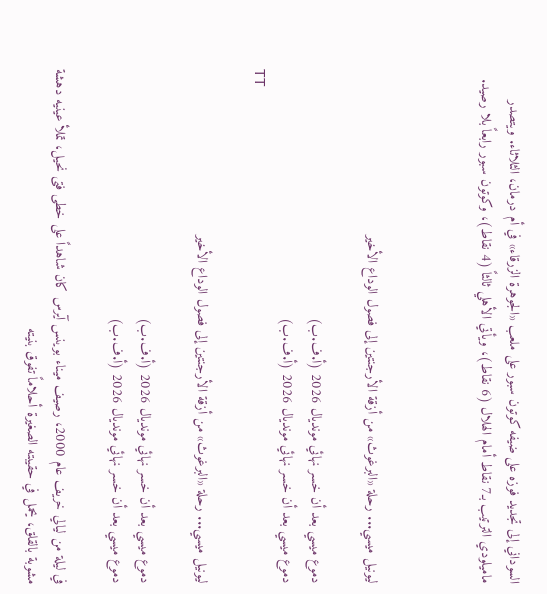السوداني إلى تجديد فوزه على ضيفه كوتون سبور على ملعب «الجوهرة الزرقاء» في أم درمان، الثلاثاء. ويتصدر ماميلودي الترتيب بـ7 نقاط أمام الهلال (6 نقاط)، ويأتي الأهلي ثالثاً (4 نقاط)، وكوتون سبور رابعاً بلا رصيد.



ليونيل ميسي... رحلة «البرغوث» من أزقة الأرجنتين إلى فصول الوداع الأخير

دموع ميسي بعد أن خسر نهائي مونديال 2026 (أ.ف.ب)
دموع ميسي بعد أن خسر نهائي مونديال 2026 (أ.ف.ب)
TT

ليونيل ميسي... رحلة «البرغوث» من أزقة الأرجنتين إلى فصول الوداع الأخير

دموع ميسي بعد أن خسر نهائي مونديال 2026 (أ.ف.ب)
دموع ميسي بعد أن خسر نهائي مونديال 2026 (أ.ف.ب)

في ليلة من ليالي خريف عام 2000، رصيف ميناء بوينس آيرس كان شاهداً على خطى فتى نحيل، تملأ عينيه دهشة مشوبة بالقلق، يحمل في حقيبته الصغيرة أحلاماً تفوق بنيته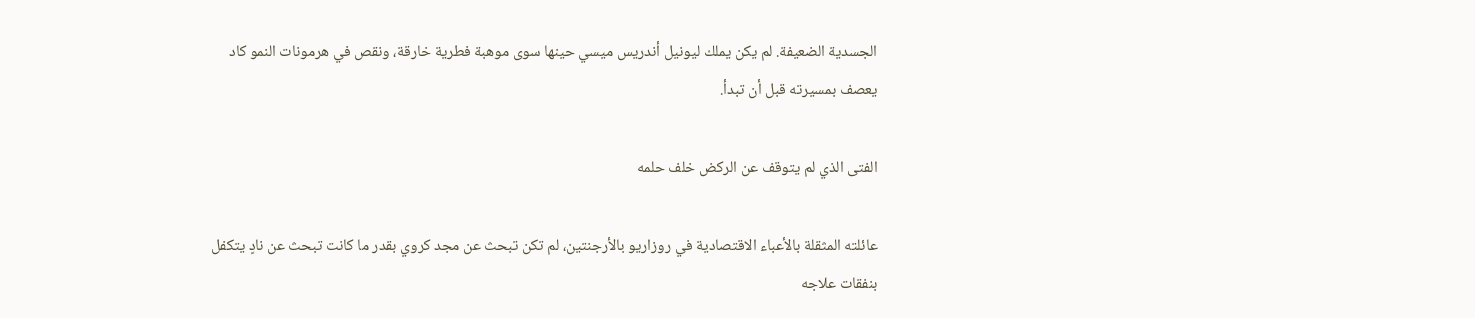الجسدية الضعيفة. لم يكن يملك ليونيل أندريس ميسي حينها سوى موهبة فطرية خارقة، ونقص في هرمونات النمو كاد يعصف بمسيرته قبل أن تبدأ.

الفتى الذي لم يتوقف عن الركض خلف حلمه

عائلته المثقلة بالأعباء الاقتصادية في روزاريو بالأرجنتين، لم تكن تبحث عن مجد كروي بقدر ما كانت تبحث عن نادٍ يتكفل بنفقات علاجه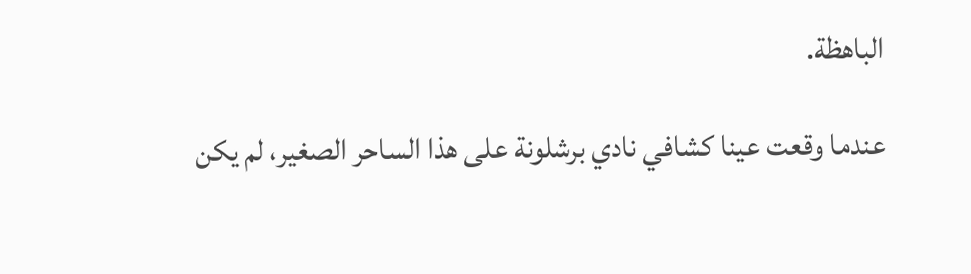الباهظة.

عندما وقعت عينا كشافي نادي برشلونة على هذا الساحر الصغير، لم يكن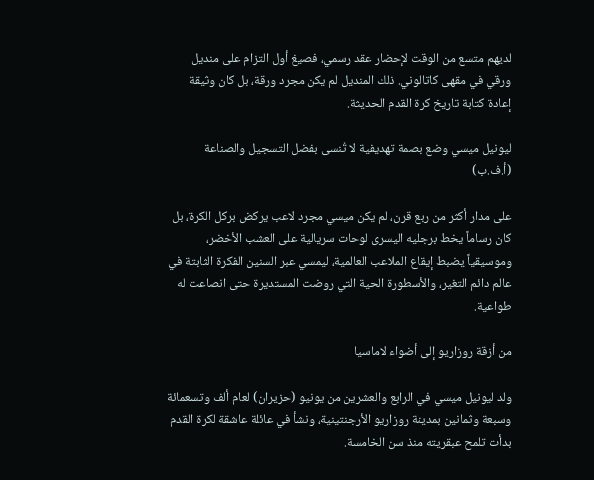لديهم متسع من الوقت لإحضار عقد رسمي، فصيغ أول التزام على منديل ورقي في مقهى كاتالوني. ذلك المنديل لم يكن مجرد ورقة، بل كان وثيقة إعادة كتابة تاريخ كرة القدم الحديثة.

ليونيل ميسي وضع بصمة تهديفية لا تُنسى بفضل التسجيل والصناعة (أ.ف.ب)

على مدار أكثر من ربع قرن، لم يكن ميسي مجرد لاعب يركض بركل الكرة، بل كان رساماً يخط برجليه اليسرى لوحات سريالية على العشب الأخضر، وموسيقياً يضبط إيقاع الملاعب العالمية، ليمسي عبر السنين الفكرة الثابتة في عالم دائم التغير، والأسطورة الحية التي روضت المستديرة حتى انصاعت له طواعية.

من أزقة روزاريو إلى أضواء لاماسيا

ولد ليونيل ميسي في الرابع والعشرين من يونيو (حزيران) لعام ألف وتسعمائة وسبعة وثمانين بمدينة روزاريو الأرجنتينية، ونشأ في عائلة عاشقة لكرة القدم بدأت تلمح عبقريته منذ سن الخامسة.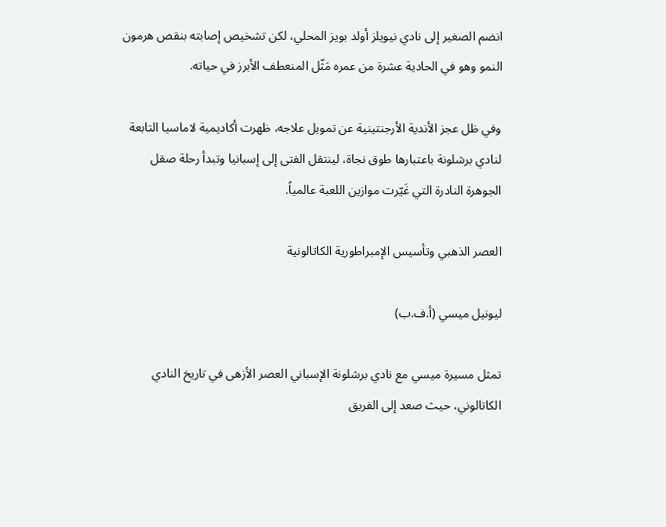انضم الصغير إلى نادي نيويلز أولد بويز المحلي، لكن تشخيص إصابته بنقص هرمون النمو وهو في الحادية عشرة من عمره مَثّل المنعطف الأبرز في حياته.

وفي ظل عجز الأندية الأرجنتينية عن تمويل علاجه، ظهرت أكاديمية لاماسيا التابعة لنادي برشلونة باعتبارها طوق نجاة، لينتقل الفتى إلى إسبانيا وتبدأ رحلة صقل الجوهرة النادرة التي غَيّرت موازين اللعبة عالمياً.

العصر الذهبي وتأسيس الإمبراطورية الكاتالونية

ليونيل ميسي (أ.ف.ب)

تمثل مسيرة ميسي مع نادي برشلونة الإسباني العصر الأزهى في تاريخ النادي الكاتالوني، حيث صعد إلى الفريق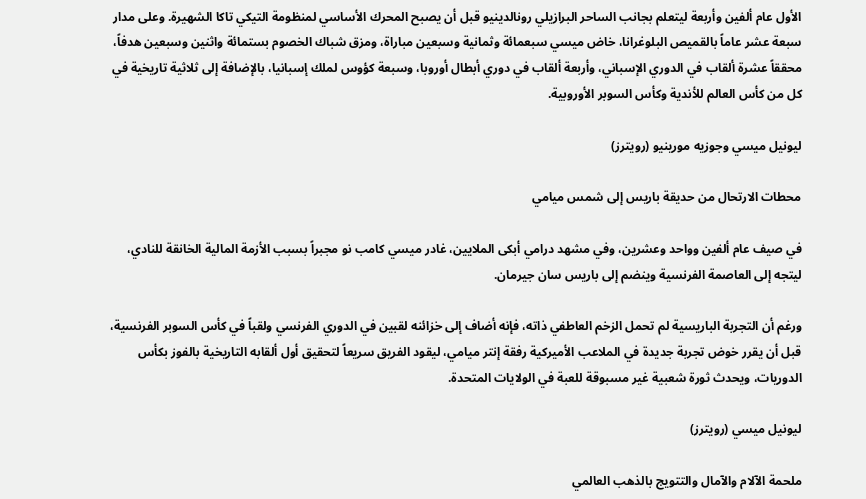الأول عام ألفين وأربعة ليتعلم بجانب الساحر البرازيلي رونالدينيو قبل أن يصبح المحرك الأساسي لمنظومة التيكي تاكا الشهيرة. وعلى مدار سبعة عشر عاماً بالقميص البلوغرانا، خاض ميسي سبعمائة وثمانية وسبعين مباراة، ومزق شباك الخصوم بستمائة واثنين وسبعين هدفاً، محققاً عشرة ألقاب في الدوري الإسباني، وأربعة ألقاب في دوري أبطال أوروبا، وسبعة كؤوس لملك إسبانيا، بالإضافة إلى ثلاثية تاريخية في كل من كأس العالم للأندية وكأس السوبر الأوروبية.

ليونيل ميسي وجوزيه مورينيو (رويترز)

محطات الارتحال من حديقة باريس إلى شمس ميامي

في صيف عام ألفين وواحد وعشرين، وفي مشهد درامي أبكى الملايين، غادر ميسي كامب نو مجبراً بسبب الأزمة المالية الخانقة للنادي، ليتجه إلى العاصمة الفرنسية وينضم إلى باريس سان جيرمان.

ورغم أن التجربة الباريسية لم تحمل الزخم العاطفي ذاته، فإنه أضاف إلى خزائنه لقبين في الدوري الفرنسي ولقباً في كأس السوبر الفرنسية، قبل أن يقرر خوض تجربة جديدة في الملاعب الأميركية رفقة إنتر ميامي، ليقود الفريق سريعاً لتحقيق أول ألقابه التاريخية بالفوز بكأس الدوريات، ويحدث ثورة شعبية غير مسبوقة للعبة في الولايات المتحدة.

ليونيل ميسي (رويترز)

ملحمة الآلام والآمال والتتويج بالذهب العالمي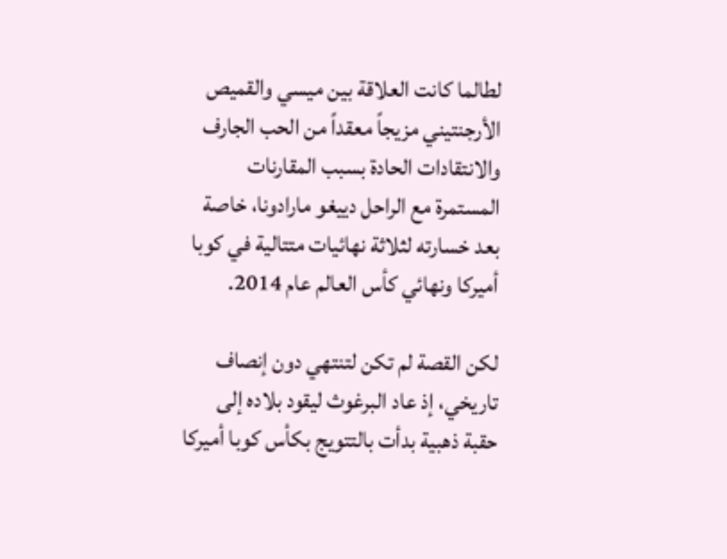لطالما كانت العلاقة بين ميسي والقميص الأرجنتيني مزيجاً معقداً من الحب الجارف والانتقادات الحادة بسبب المقارنات المستمرة مع الراحل دييغو مارادونا، خاصة بعد خسارته لثلاثة نهائيات متتالية في كوبا أميركا ونهائي كأس العالم عام 2014.

لكن القصة لم تكن لتنتهي دون إنصاف تاريخي، إذ عاد البرغوث ليقود بلاده إلى حقبة ذهبية بدأت بالتتويج بكأس كوبا أميركا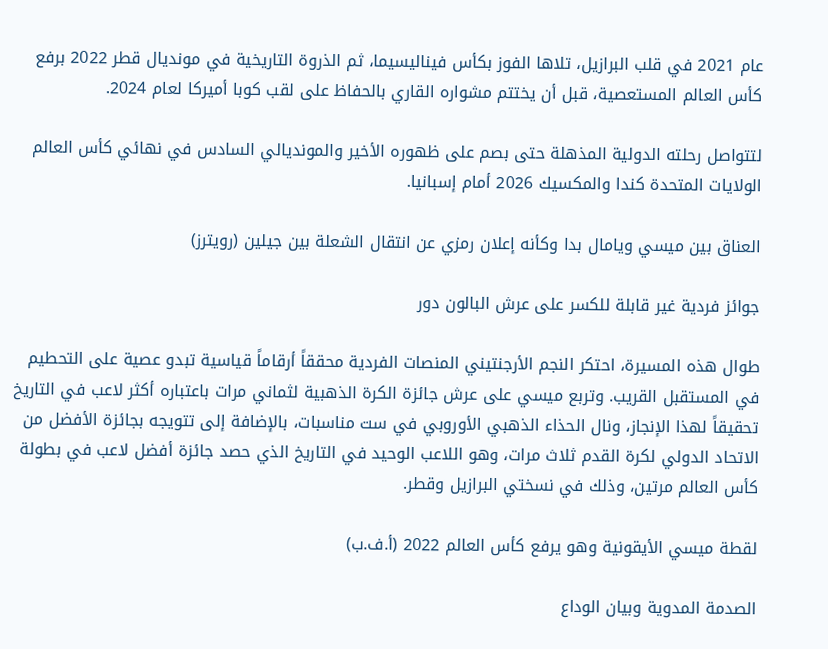عام 2021 في قلب البرازيل، تلاها الفوز بكأس فيناليسيما، ثم الذروة التاريخية في مونديال قطر 2022 برفع كأس العالم المستعصية، قبل أن يختتم مشواره القاري بالحفاظ على لقب كوبا أميركا لعام 2024.

لتتواصل رحلته الدولية المذهلة حتى بصم على ظهوره الأخير والمونديالي السادس في نهائي كأس العالم الولايات المتحدة كندا والمكسيك 2026 أمام إسبانيا.

العناق بين ميسي ويامال بدا وكأنه إعلان رمزي عن انتقال الشعلة بين جيلين (رويترز)

جوائز فردية غير قابلة للكسر على عرش البالون دور

طوال هذه المسيرة، احتكر النجم الأرجنتيني المنصات الفردية محققاً أرقاماً قياسية تبدو عصية على التحطيم في المستقبل القريب. وتربع ميسي على عرش جائزة الكرة الذهبية لثماني مرات باعتباره أكثر لاعب في التاريخ تحقيقاً لهذا الإنجاز، ونال الحذاء الذهبي الأوروبي في ست مناسبات، بالإضافة إلى تتويجه بجائزة الأفضل من الاتحاد الدولي لكرة القدم ثلاث مرات، وهو اللاعب الوحيد في التاريخ الذي حصد جائزة أفضل لاعب في بطولة كأس العالم مرتين، وذلك في نسختي البرازيل وقطر.

لقطة ميسي الأيقونية وهو يرفع كأس العالم 2022 (أ.ف.ب)

الصدمة المدوية وبيان الوداع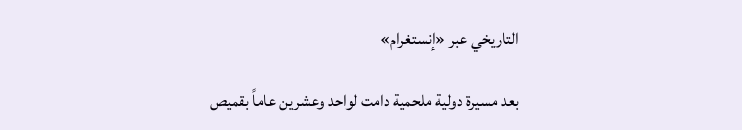التاريخي عبر «إنستغرام»

بعد مسيرة دولية ملحمية دامت لواحد وعشرين عاماً بقميص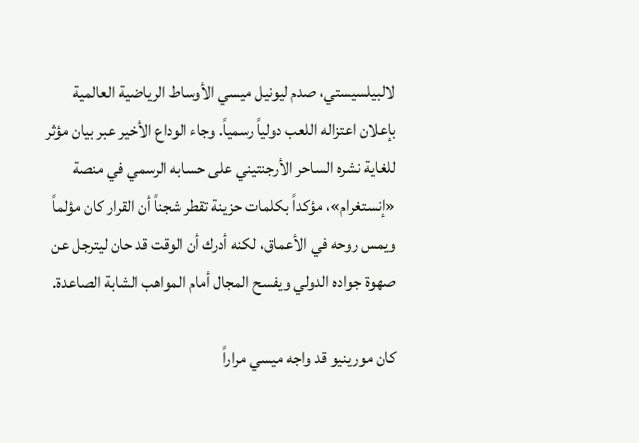لالبيلسيستي، صدم ليونيل ميسي الأوساط الرياضية العالمية بإعلان اعتزاله اللعب دولياً رسمياً. وجاء الوداع الأخير عبر بيان مؤثر للغاية نشره الساحر الأرجنتيني على حسابه الرسمي في منصة «إنستغرام»، مؤكداً بكلمات حزينة تقطر شجناً أن القرار كان مؤلماً ويمس روحه في الأعماق، لكنه أدرك أن الوقت قد حان ليترجل عن صهوة جواده الدولي ويفسح المجال أمام المواهب الشابة الصاعدة.

كان مورينيو قد واجه ميسي مراراً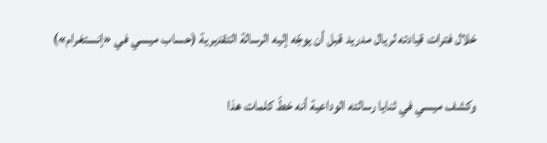خلال فترات قيادته لريال مدريد قبل أن يوجّه إليه الرسالة التقديرية (حساب ميسي في «إنستغرام»)

وكشف ميسي في ثنايا رسالته الوداعية أنه خطّ كلمات هذا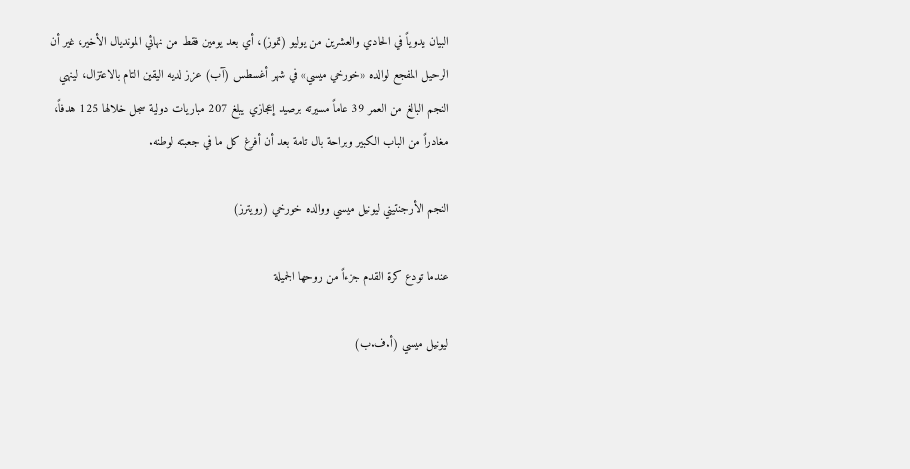البيان يدوياً في الحادي والعشرين من يوليو (تموز)، أي بعد يومين فقط من نهائي المونديال الأخير، غير أن الرحيل المفجع لوالده «خورخي ميسي» في شهر أغسطس (آب) عزز لديه اليقين التام بالاعتزال، لينهي النجم البالغ من العمر 39 عاماً مسيرته برصيد إعجازي يبلغ 207 مباريات دولية سجل خلالها 125 هدفاً، مغادراً من الباب الكبير وبراحة بال تامة بعد أن أفرغ كل ما في جعبته لوطنه.

النجم الأرجنتيني ليونيل ميسي ووالده خورخي (رويترز)

عندما تودع كرة القدم جزءاً من روحها الجميلة

ليونيل ميسي (أ.ف.ب)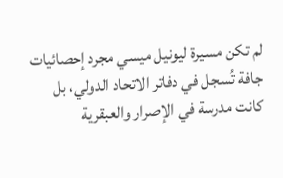لم تكن مسيرة ليونيل ميسي مجرد إحصائيات جافة تُسجل في دفاتر الاتحاد الدولي، بل كانت مدرسة في الإصرار والعبقرية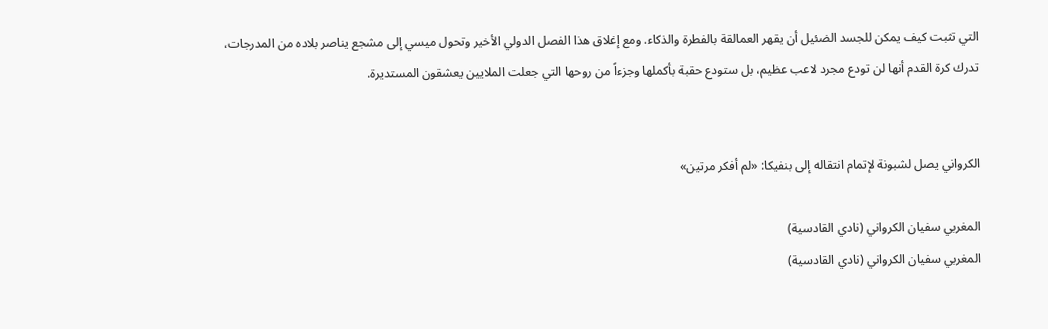التي تثبت كيف يمكن للجسد الضئيل أن يقهر العمالقة بالفطرة والذكاء. ومع إغلاق هذا الفصل الدولي الأخير وتحول ميسي إلى مشجع يناصر بلاده من المدرجات، تدرك كرة القدم أنها لن تودع مجرد لاعب عظيم، بل ستودع حقبة بأكملها وجزءاً من روحها التي جعلت الملايين يعشقون المستديرة.


الكرواني يصل لشبونة لإتمام انتقاله إلى بنفيكا: «لم أفكر مرتين»

المغربي سفيان الكرواني (نادي القادسية)
المغربي سفيان الكرواني (نادي القادسية)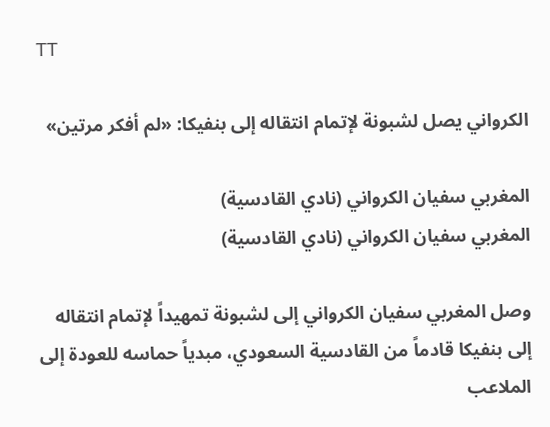TT

الكرواني يصل لشبونة لإتمام انتقاله إلى بنفيكا: «لم أفكر مرتين»

المغربي سفيان الكرواني (نادي القادسية)
المغربي سفيان الكرواني (نادي القادسية)

وصل المغربي سفيان الكرواني إلى لشبونة تمهيداً لإتمام انتقاله إلى بنفيكا قادماً من القادسية السعودي، مبدياً حماسه للعودة إلى الملاعب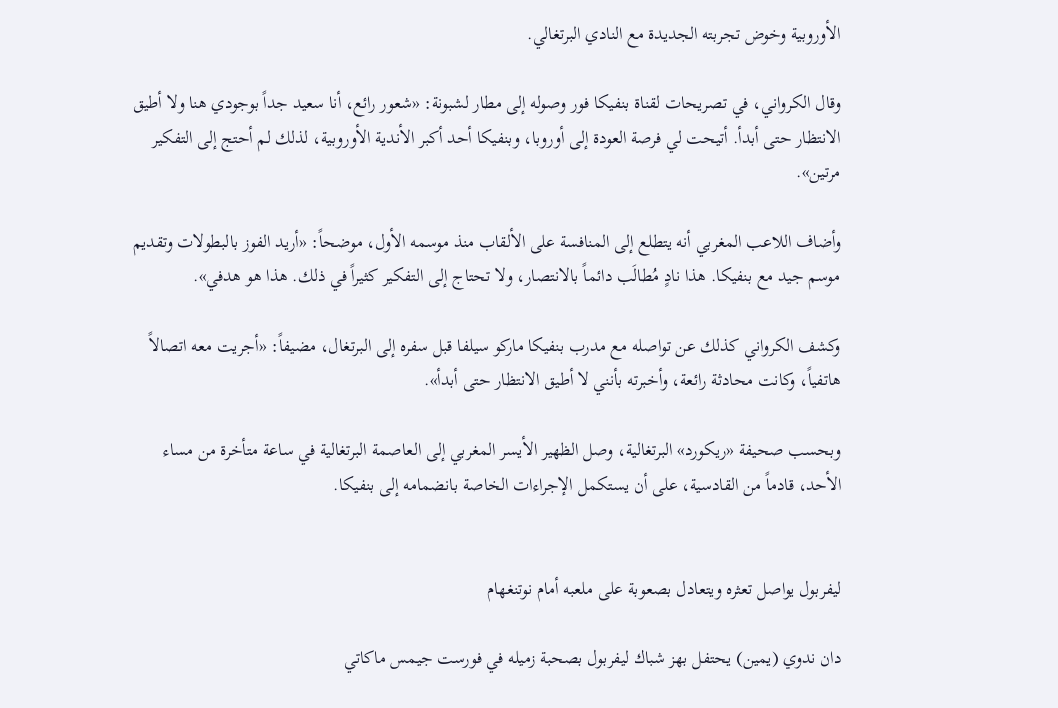الأوروبية وخوض تجربته الجديدة مع النادي البرتغالي.

وقال الكرواني، في تصريحات لقناة بنفيكا فور وصوله إلى مطار لشبونة: «شعور رائع، أنا سعيد جداً بوجودي هنا ولا أطيق الانتظار حتى أبدأ. أتيحت لي فرصة العودة إلى أوروبا، وبنفيكا أحد أكبر الأندية الأوروبية، لذلك لم أحتج إلى التفكير مرتين».

وأضاف اللاعب المغربي أنه يتطلع إلى المنافسة على الألقاب منذ موسمه الأول، موضحاً: «أريد الفوز بالبطولات وتقديم موسم جيد مع بنفيكا. هذا نادٍ مُطالَب دائماً بالانتصار، ولا تحتاج إلى التفكير كثيراً في ذلك. هذا هو هدفي».

وكشف الكرواني كذلك عن تواصله مع مدرب بنفيكا ماركو سيلفا قبل سفره إلى البرتغال، مضيفاً: «أجريت معه اتصالاً هاتفياً، وكانت محادثة رائعة، وأخبرته بأنني لا أطيق الانتظار حتى أبدأ».

وبحسب صحيفة «ريكورد» البرتغالية، وصل الظهير الأيسر المغربي إلى العاصمة البرتغالية في ساعة متأخرة من مساء الأحد، قادماً من القادسية، على أن يستكمل الإجراءات الخاصة بانضمامه إلى بنفيكا.


ليفربول يواصل تعثره ويتعادل بصعوبة على ملعبه أمام نوتنغهام

دان ندوي (يمين) يحتفل بهز شباك ليفربول بصحبة زميله في فورست جيمس ماكاتي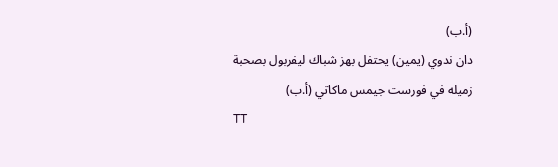(أ.ب)
دان ندوي (يمين) يحتفل بهز شباك ليفربول بصحبة زميله في فورست جيمس ماكاتي (أ.ب)
TT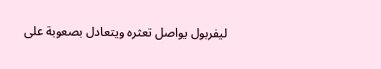ليفربول يواصل تعثره ويتعادل بصعوبة على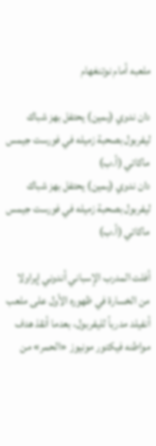ملعبه أمام نوتنغهام

دان ندوي (يمين) يحتفل بهز شباك ليفربول بصحبة زميله في فورست جيمس ماكاتي (أ.ب)
دان ندوي (يمين) يحتفل بهز شباك ليفربول بصحبة زميله في فورست جيمس ماكاتي (أ.ب)

أفلت المدرب الإسباني أندوني إيراولا من الخسارة في ظهوره الأول على ملعب أنفيلد مدرباً لليفربول، بعدما أنقذ هدف مواطنه فيكتور مونيوز «الحمر» من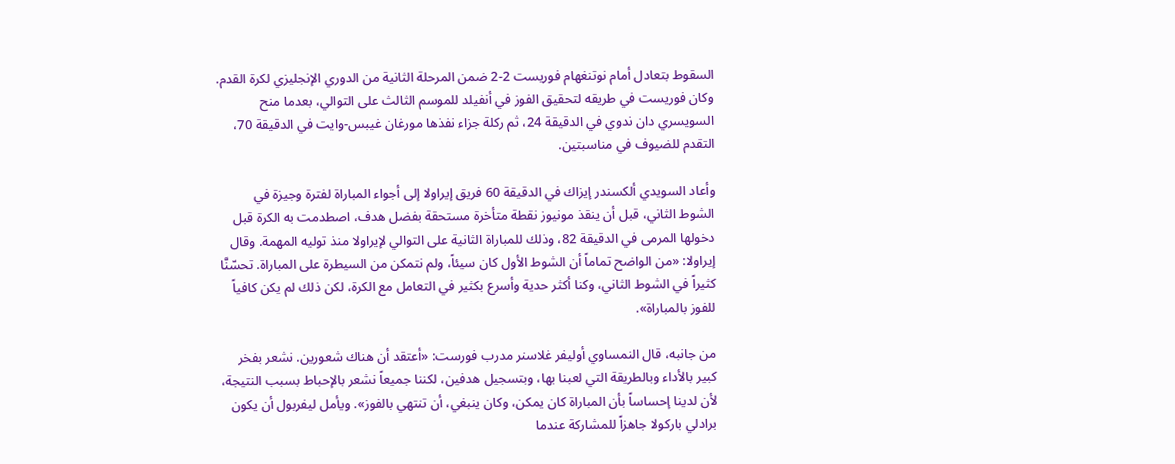السقوط بتعادل أمام نوتنغهام فوريست 2-2 ضمن المرحلة الثانية من الدوري الإنجليزي لكرة القدم. وكان فوريست في طريقه لتحقيق الفوز في أنفيلد للموسم الثالث على التوالي، بعدما منح السويسري دان ندوي في الدقيقة 24، ثم ركلة جزاء نفذها مورغان غيبس-وايت في الدقيقة 70، التقدم للضيوف في مناسبتين.

وأعاد السويدي ألكسندر إيزاك في الدقيقة 60 فريق إيراولا إلى أجواء المباراة لفترة وجيزة في الشوط الثاني، قبل أن ينقذ مونيوز نقطة متأخرة مستحقة بفضل هدف، اصطدمت به الكرة قبل دخولها المرمى في الدقيقة 82، وذلك للمباراة الثانية على التوالي لإيراولا منذ توليه المهمة. وقال إيراولا: «من الواضح تماماً أن الشوط الأول كان سيئاً، ولم نتمكن من السيطرة على المباراة. تحسّنَّا كثيراً في الشوط الثاني، وكنا أكثر حدية وأسرع بكثير في التعامل مع الكرة، لكن ذلك لم يكن كافياً للفوز بالمباراة».

من جانبه، قال النمساوي أوليفر غلاسنر مدرب فورست: «أعتقد أن هناك شعورين. نشعر بفخر كبير بالأداء وبالطريقة التي لعبنا بها، وبتسجيل هدفين، لكننا جميعاً نشعر بالإحباط بسبب النتيجة، لأن لدينا إحساساً بأن المباراة كان يمكن، وكان ينبغي، أن تنتهي بالفوز». ويأمل ليفربول أن يكون برادلي باركولا جاهزاً للمشاركة عندما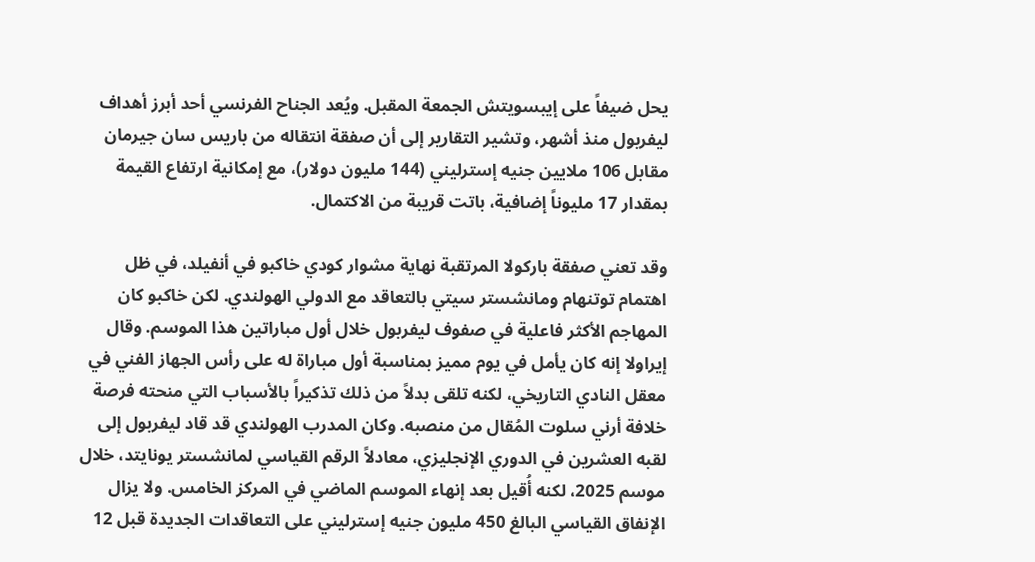يحل ضيفاً على إيبسويتش الجمعة المقبل. ويُعد الجناح الفرنسي أحد أبرز أهداف ليفربول منذ أشهر، وتشير التقارير إلى أن صفقة انتقاله من باريس سان جيرمان مقابل 106 ملايين جنيه إسترليني (144 مليون دولار)، مع إمكانية ارتفاع القيمة بمقدار 17 مليوناً إضافية، باتت قريبة من الاكتمال.

وقد تعني صفقة باركولا المرتقبة نهاية مشوار كودي خاكبو في أنفيلد، في ظل اهتمام توتنهام ومانشستر سيتي بالتعاقد مع الدولي الهولندي. لكن خاكبو كان المهاجم الأكثر فاعلية في صفوف ليفربول خلال أول مباراتين هذا الموسم. وقال إيراولا إنه كان يأمل في يوم مميز بمناسبة أول مباراة له على رأس الجهاز الفني في معقل النادي التاريخي، لكنه تلقى بدلاً من ذلك تذكيراً بالأسباب التي منحته فرصة خلافة أرني سلوت المُقال من منصبه. وكان المدرب الهولندي قد قاد ليفربول إلى لقبه العشرين في الدوري الإنجليزي، معادلاً الرقم القياسي لمانشستر يونايتد، خلال موسم 2025، لكنه أُقيل بعد إنهاء الموسم الماضي في المركز الخامس. ولا يزال الإنفاق القياسي البالغ 450 مليون جنيه إسترليني على التعاقدات الجديدة قبل 12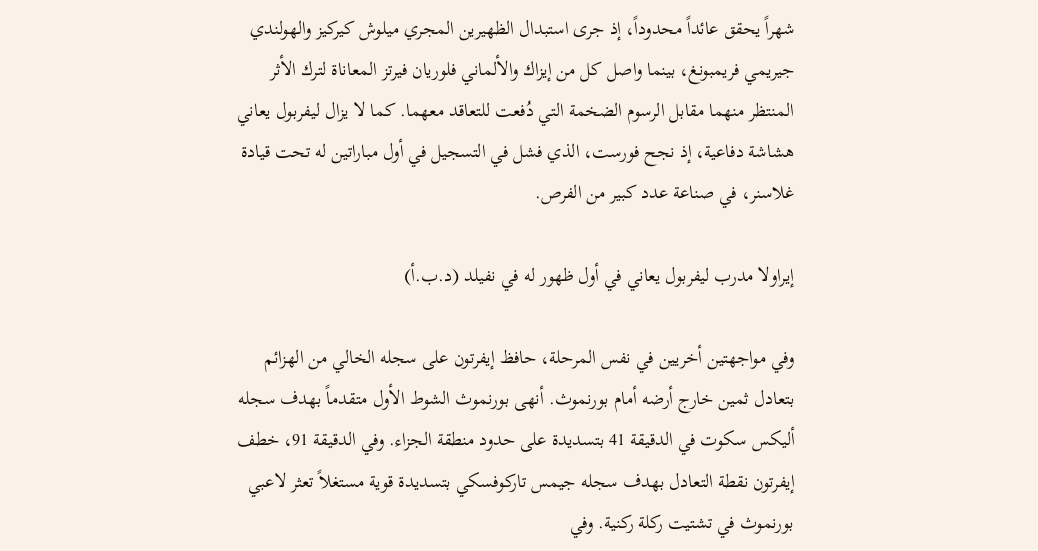شهراً يحقق عائداً محدوداً، إذ جرى استبدال الظهيرين المجري ميلوش كيركيز والهولندي جيريمي فريمبونغ، بينما واصل كل من إيزاك والألماني فلوريان فيرتز المعاناة لترك الأثر المنتظر منهما مقابل الرسوم الضخمة التي دُفعت للتعاقد معهما. كما لا يزال ليفربول يعاني هشاشة دفاعية، إذ نجح فورست، الذي فشل في التسجيل في أول مباراتين له تحت قيادة غلاسنر، في صناعة عدد كبير من الفرص.

إيراولا مدرب ليفربول يعاني في أول ظهور له في نفيلد (د.ب.أ)

وفي مواجهتين أخريين في نفس المرحلة، حافظ إيفرتون على سجله الخالي من الهزائم بتعادل ثمين خارج أرضه أمام بورنموث. أنهى بورنموث الشوط الأول متقدماً بهدف سجله أليكس سكوت في الدقيقة 41 بتسديدة على حدود منطقة الجزاء. وفي الدقيقة 91، خطف إيفرتون نقطة التعادل بهدف سجله جيمس تاركوفسكي بتسديدة قوية مستغلاً تعثر لاعبي بورنموث في تشتيت ركلة ركنية. وفي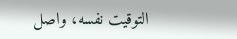التوقيت نفسه، واصل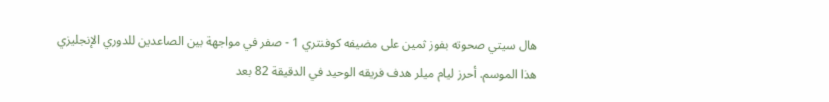هال سيتي صحوته بفوز ثمين على مضيفه كوفنتري 1 - صفر في مواجهة بين الصاعدين للدوري الإنجليزي هذا الموسم. أحرز ليام ميلر هدف فريقه الوحيد في الدقيقة 82 بعد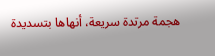هجمة مرتدة سريعة، أنهاها بتسديدة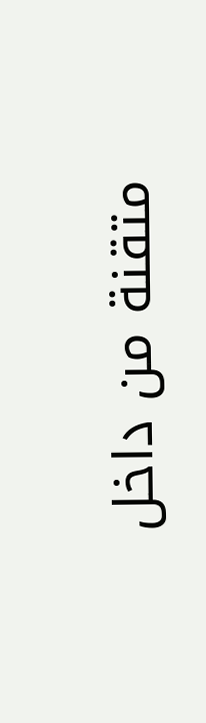متقنة من داخل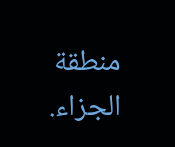منطقة الجزاء.